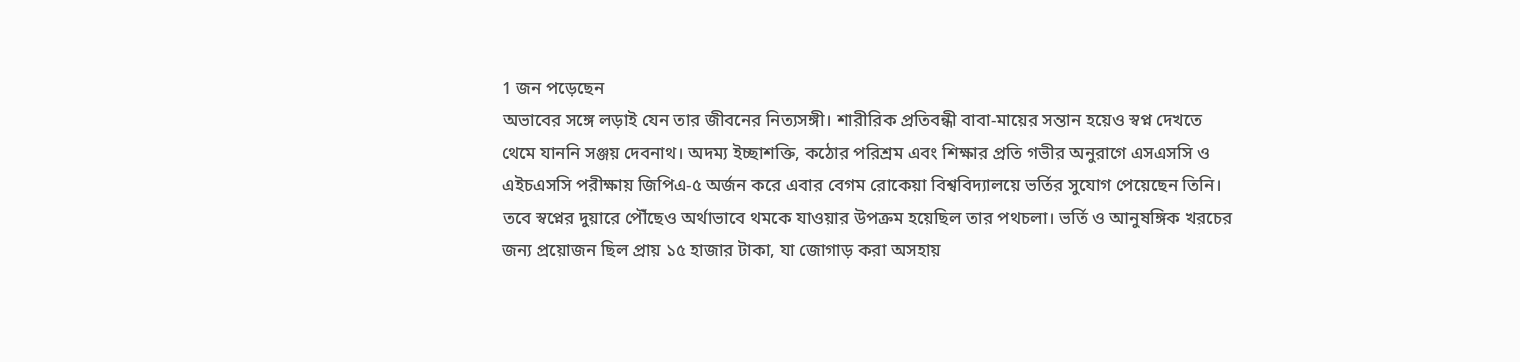1 জন পড়েছেন
অভাবের সঙ্গে লড়াই যেন তার জীবনের নিত্যসঙ্গী। শারীরিক প্রতিবন্ধী বাবা-মায়ের সন্তান হয়েও স্বপ্ন দেখতে থেমে যাননি সঞ্জয় দেবনাথ। অদম্য ইচ্ছাশক্তি, কঠোর পরিশ্রম এবং শিক্ষার প্রতি গভীর অনুরাগে এসএসসি ও এইচএসসি পরীক্ষায় জিপিএ-৫ অর্জন করে এবার বেগম রোকেয়া বিশ্ববিদ্যালয়ে ভর্তির সুযোগ পেয়েছেন তিনি।
তবে স্বপ্নের দুয়ারে পৌঁছেও অর্থাভাবে থমকে যাওয়ার উপক্রম হয়েছিল তার পথচলা। ভর্তি ও আনুষঙ্গিক খরচের জন্য প্রয়োজন ছিল প্রায় ১৫ হাজার টাকা, যা জোগাড় করা অসহায়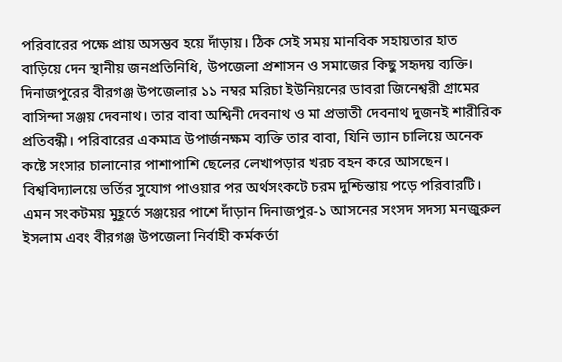পরিবারের পক্ষে প্রায় অসম্ভব হয়ে দাঁড়ায়। ঠিক সেই সময় মানবিক সহায়তার হাত বাড়িয়ে দেন স্থানীয় জনপ্রতিনিধি, উপজেলা প্রশাসন ও সমাজের কিছু সহৃদয় ব্যক্তি।
দিনাজপুরের বীরগঞ্জ উপজেলার ১১ নম্বর মরিচা ইউনিয়নের ডাবরা জিনেশ্বরী গ্রামের বাসিন্দা সঞ্জয় দেবনাথ। তার বাবা অশ্বিনী দেবনাথ ও মা প্রভাতী দেবনাথ দুজনই শারীরিক প্রতিবন্ধী। পরিবারের একমাত্র উপার্জনক্ষম ব্যক্তি তার বাবা, যিনি ভ্যান চালিয়ে অনেক কষ্টে সংসার চালানোর পাশাপাশি ছেলের লেখাপড়ার খরচ বহন করে আসছেন।
বিশ্ববিদ্যালয়ে ভর্তির সুযোগ পাওয়ার পর অর্থসংকটে চরম দুশ্চিন্তায় পড়ে পরিবারটি। এমন সংকটময় মুহূর্তে সঞ্জয়ের পাশে দাঁড়ান দিনাজপুর-১ আসনের সংসদ সদস্য মনজুরুল ইসলাম এবং বীরগঞ্জ উপজেলা নির্বাহী কর্মকর্তা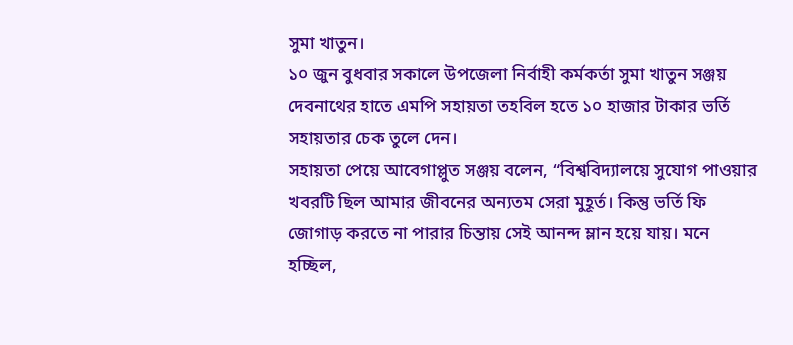সুমা খাতুন।
১০ জুন বুধবার সকালে উপজেলা নির্বাহী কর্মকর্তা সুমা খাতুন সঞ্জয় দেবনাথের হাতে এমপি সহায়তা তহবিল হতে ১০ হাজার টাকার ভর্তি সহায়তার চেক তুলে দেন।
সহায়তা পেয়ে আবেগাপ্লুত সঞ্জয় বলেন, “বিশ্ববিদ্যালয়ে সুযোগ পাওয়ার খবরটি ছিল আমার জীবনের অন্যতম সেরা মুহূর্ত। কিন্তু ভর্তি ফি জোগাড় করতে না পারার চিন্তায় সেই আনন্দ ম্লান হয়ে যায়। মনে হচ্ছিল,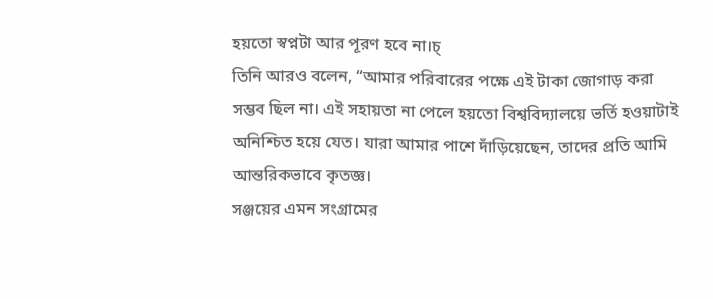হয়তো স্বপ্নটা আর পূরণ হবে না।চ্
তিনি আরও বলেন, “আমার পরিবারের পক্ষে এই টাকা জোগাড় করা সম্ভব ছিল না। এই সহায়তা না পেলে হয়তো বিশ্ববিদ্যালয়ে ভর্তি হওয়াটাই অনিশ্চিত হয়ে যেত। যারা আমার পাশে দাঁড়িয়েছেন, তাদের প্রতি আমি আন্তরিকভাবে কৃতজ্ঞ।
সঞ্জয়ের এমন সংগ্রামের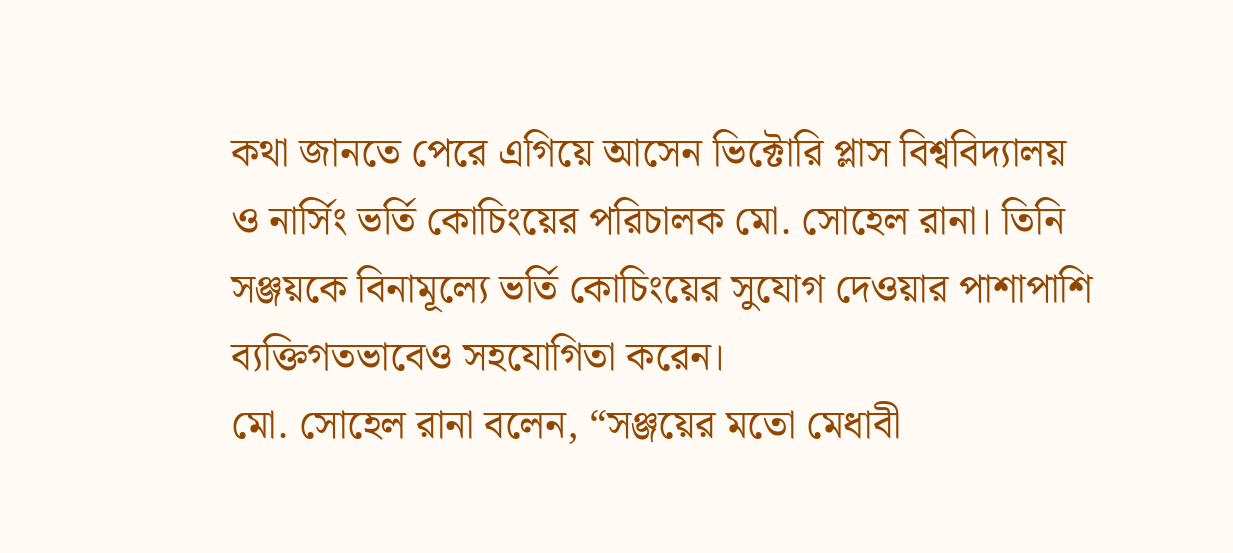কথা জানতে পেরে এগিয়ে আসেন ভিক্টোরি প্লাস বিশ্ববিদ্যালয় ও নার্সিং ভর্তি কোচিংয়ের পরিচালক মো. সোহেল রানা। তিনি সঞ্জয়কে বিনামূল্যে ভর্তি কোচিংয়ের সুযোগ দেওয়ার পাশাপাশি ব্যক্তিগতভাবেও সহযোগিতা করেন।
মো. সোহেল রানা বলেন, “সঞ্জয়ের মতো মেধাবী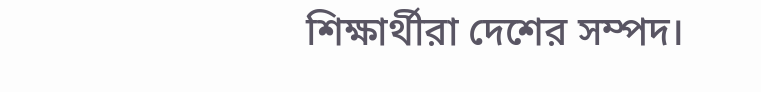শিক্ষার্থীরা দেশের সম্পদ।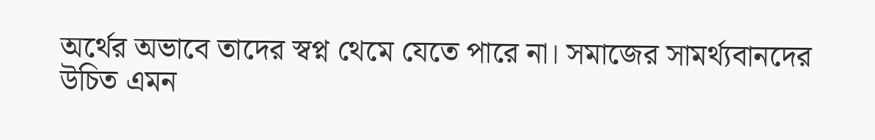অর্থের অভাবে তাদের স্বপ্ন থেমে যেতে পারে না। সমাজের সামর্থ্যবানদের উচিত এমন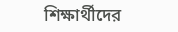শিক্ষার্থীদের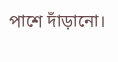পাশে দাঁড়ানো।